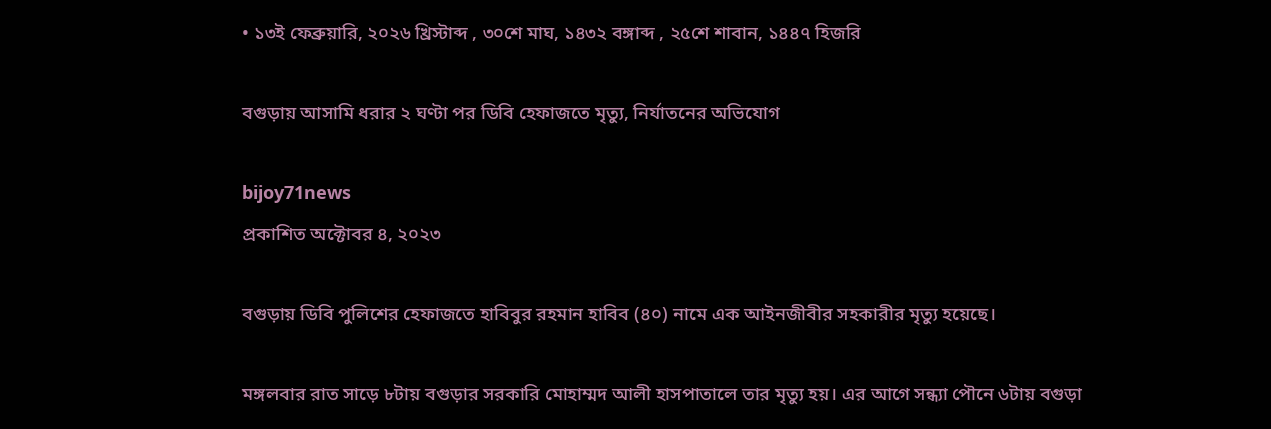• ১৩ই ফেব্রুয়ারি, ২০২৬ খ্রিস্টাব্দ , ৩০শে মাঘ, ১৪৩২ বঙ্গাব্দ , ২৫শে শাবান, ১৪৪৭ হিজরি

বগুড়ায় আসামি ধরার ২ ঘণ্টা পর ডিবি হেফাজতে মৃত্যু, নির্যাতনের অভিযোগ

bijoy71news
প্রকাশিত অক্টোবর ৪, ২০২৩

বগুড়ায় ডিবি পুলিশের হেফাজতে হাবিবুর রহমান হাবিব (৪০) নামে এক আইনজীবীর সহকারীর মৃত্যু হয়েছে।

মঙ্গলবার রাত সাড়ে ৮টায় ‍বগুড়ার সরকারি মোহাম্মদ আলী হাসপাতালে তার মৃত্যু হয়। এর আগে সন্ধ্যা পৌনে ৬টায় বগুড়া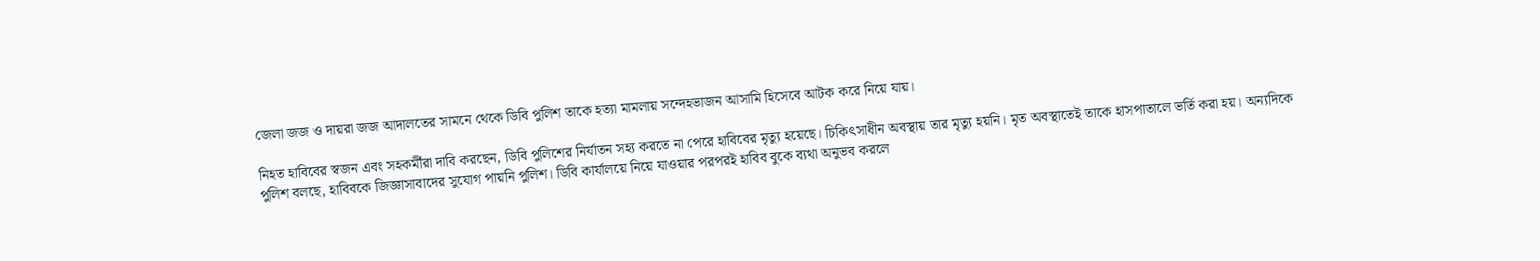জেলা জজ ও দায়রা জজ আদালতের সামনে থেকে ডিবি পুলিশ তাকে হত্যা মামলায় সন্দেহভাজন আসামি হিসেবে আটক করে নিয়ে যায়।

নিহত হাবিবের স্বজন এবং সহকর্মীরা দাবি করছেন, ডিবি ‍পুলিশের নির্যাতন সহ্য করতে না পেরে হাবিবের মৃত্যু হয়েছে। চিকিৎসাধীন অবস্থায় তার মৃত্যু হয়নি। মৃত অবস্থাতেই তাকে হাসপাতালে ভর্তি করা হয়। অন্যদিকে পুলিশ বলছে, হাবিবকে জিজ্ঞাসাবাদের সুযোগ পায়নি পুলিশ। ডিবি কার্যালয়ে নিয়ে যাওয়ার পরপরই হাবিব বুকে ব্যথা অনুভব করলে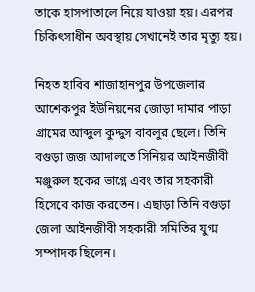তাকে হাসপাতালে নিয়ে যাওয়া হয়। এরপর চিকিৎসাধীন অবস্থায় সেখানেই তার মৃত্যু হয়।

নিহত হাবিব শাজাহানপুর উপজেলার আশেকপুর ইউনিয়নের জোড়া দামার পাড়া গ্রামের আব্দুল কুদ্দুস বাবলুর ছেলে। তিনি বগুড়া জজ আদালতে সিনিয়র আইনজীবী মঞ্জুরুল হকের ভাগ্নে এবং তার সহকারী হিসেবে কাজ করতেন। এছাড়া তিনি বগুড়া জেলা আইনজীবী সহকারী সমিতির যুগ্ম সম্পাদক ছিলেন।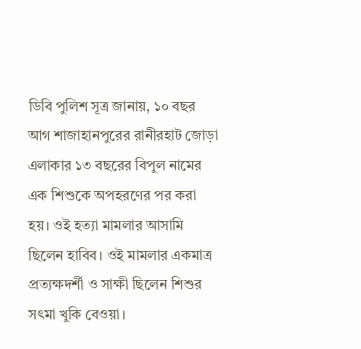ডিবি পুলিশ সূত্র জানায়, ১০ বছর আগ শাজাহানপুরের রানীরহাট জোড়া এলাকার ১৩ বছরের বিপুল নামের এক শিশুকে অপহরণের পর করা হয়। ওই হত্যা মামলার আসামি ছিলেন হাবিব। ওই মামলার একমাত্র প্রত্যক্ষদর্শী ও সাক্ষী ছিলেন শিশুর সৎমা খুকি বেওয়া।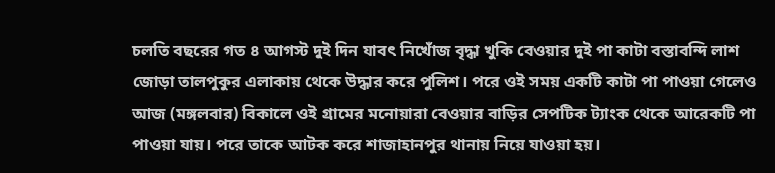চলতি বছরের গত ৪ আগস্ট দুই দিন যাবৎ নিখোঁজ বৃদ্ধা খুকি বেওয়ার দুই পা কাটা বস্তাবন্দি লাশ জোড়া তালপুকুর এলাকায় থেকে উদ্ধার করে পুলিশ। পরে ওই সময় একটি কাটা পা পাওয়া গেলেও আজ (মঙ্গলবার) বিকালে ওই গ্রামের মনোয়ারা বেওয়ার বাড়ির সেপটিক ট্যাংক থেকে আরেকটি পা পাওয়া যায়। পরে তাকে আটক করে শাজাহানপুর থানায় নিয়ে যাওয়া হয়।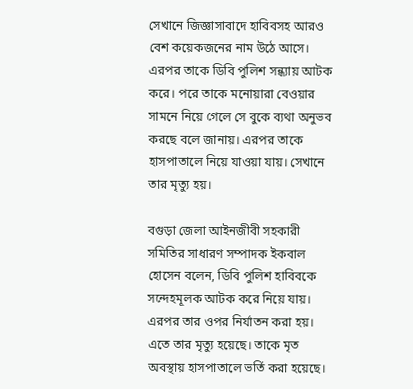সেখানে জিজ্ঞাসাবাদে হাবিবসহ আরও বেশ কয়েকজনের নাম উঠে আসে। এরপর তাকে ডিবি ‍পুলিশ সন্ধ্যায় আটক করে। পরে তাকে মনোয়ারা বেওয়ার সামনে নিয়ে গেলে সে বুকে ব্যথা অনুভব করছে বলে জানায়। এরপর তাকে হাসপাতালে নিয়ে যাওয়া যায়। সেখানে তার মৃত্যু হয়।

বগুড়া জেলা আইনজীবী সহকারী সমিতির সাধারণ সম্পাদক ইকবাল হোসেন বলেন, ডিবি পুলিশ হাবিবকে সন্দেহমূলক আটক করে নিয়ে যায়। এরপর তার ওপর নির্যাতন করা হয়। এতে তার মৃত্যু হয়েছে। তাকে মৃত অবস্থায় হাসপাতালে ভর্তি করা হয়েছে।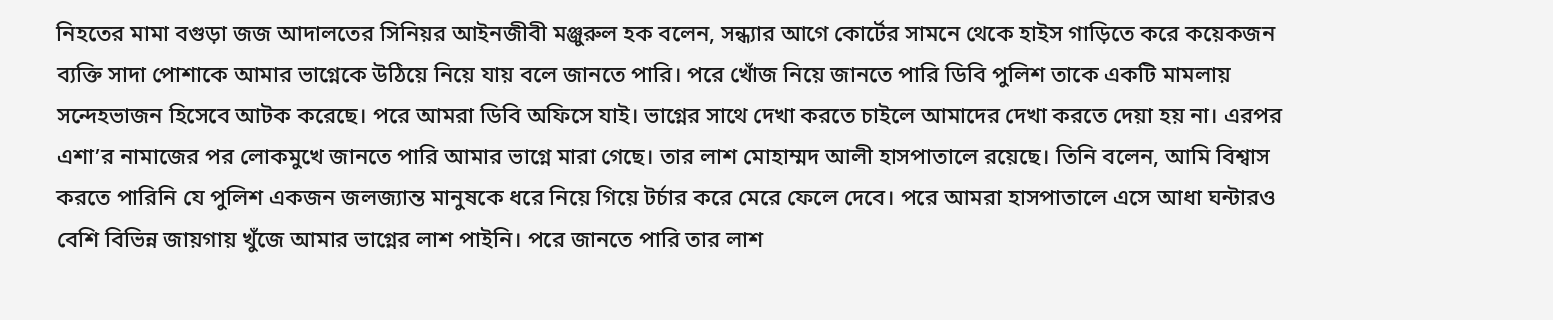নিহতের মামা বগুড়া জজ আদালতের সিনিয়র আইনজীবী মঞ্জুরুল হক বলেন, সন্ধ্যার আগে কোর্টের সামনে থেকে হাইস গাড়িতে করে কয়েকজন ব্যক্তি সাদা পোশাকে আমার ভাগ্নেকে উঠিয়ে নিয়ে যায় বলে জানতে পারি। পরে খোঁজ নিয়ে জানতে পারি ডিবি পুলিশ তাকে একটি মামলায় সন্দেহভাজন হিসেবে আটক করেছে। পরে আমরা ডিবি অফিসে যাই। ভাগ্নের সাথে দেখা করতে চাইলে আমাদের দেখা করতে দেয়া হয় না। এরপর এশা’র নামাজের পর লোকমুখে জানতে পারি আমার ভাগ্নে মারা গেছে। তার লাশ মোহাম্মদ আলী হাসপাতালে রয়েছে। তিনি বলেন, আমি বিশ্বাস করতে পারিনি যে পুলিশ একজন জলজ্যান্ত মানুষকে ধরে নিয়ে গিয়ে টর্চার করে মেরে ফেলে দেবে। পরে আমরা হাসপাতালে এসে আধা ঘন্টারও বেশি বিভিন্ন জায়গায় খুঁজে আমার ভাগ্নের লাশ পাইনি। পরে জানতে পারি তার লাশ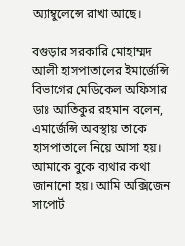অ্যাম্বুলেন্সে রাখা আছে।

বগুড়ার সরকারি মোহাম্মদ আলী হাসপাতালের ইমার্জেন্সি বিভাগের মেডিকেল অফিসার ডাঃ আতিকুর রহমান বলেন, এমার্জেন্সি অবস্থায় তাকে হাসপাতালে নিয়ে আসা হয়। আমাকে বুকে ব্যথার কথা জানানো হয়। আমি অক্সিজেন সাপোর্ট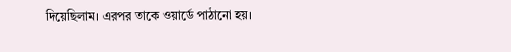দিয়েছিলাম। এরপর তাকে ওয়ার্ডে পাঠানো হয়।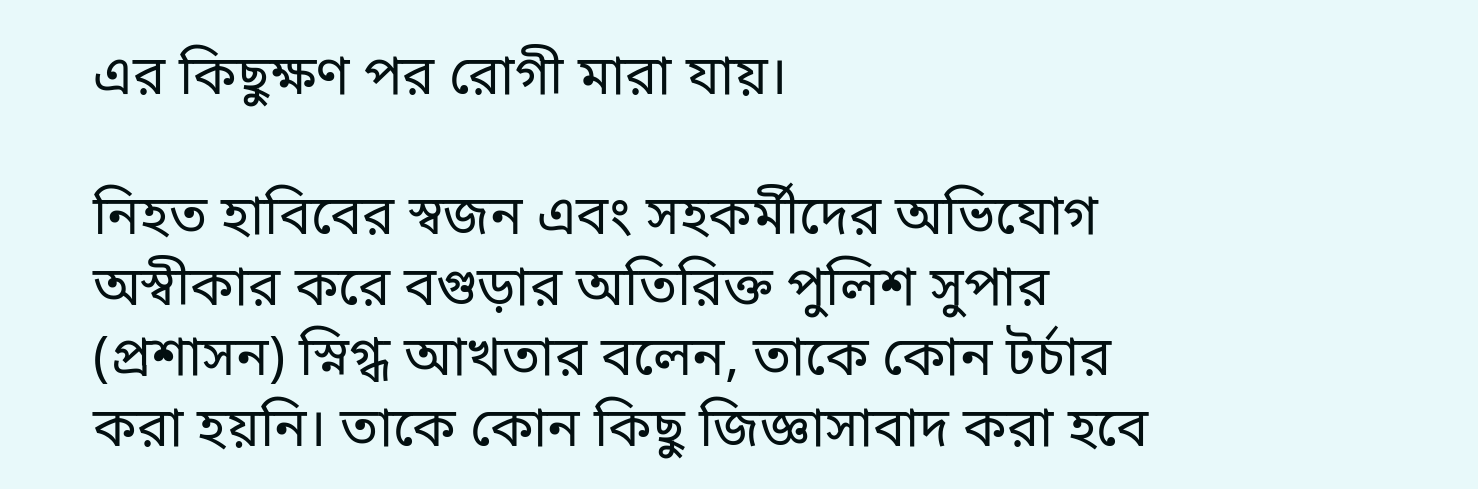এর কিছুক্ষণ পর রোগী মারা যায়।

নিহত হাবিবের স্বজন এবং সহকর্মীদের অভিযোগ অস্বীকার করে বগুড়ার অতিরিক্ত পুলিশ সুপার (প্রশাসন) স্নিগ্ধ আখতার বলেন, তাকে কোন টর্চার করা হয়নি। তাকে কোন কিছু জিজ্ঞাসাবাদ করা হবে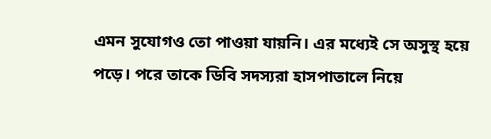এমন সুযোগও তো পাওয়া যায়নি। এর মধ্যেই সে অসুস্থ হয়ে পড়ে। পরে তাকে ডিবি সদস্যরা হাসপাতালে নিয়ে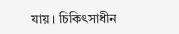যায়। চিকিৎসাধীন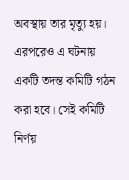অবস্থায় তার মৃত্যু হয়। এরপরেও এ ঘটনায় একটি তদন্ত কমিটি গঠন করা হবে। সেই কমিটি নির্ণয়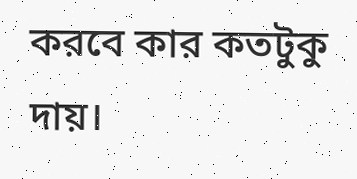করবে কার কতটুকু দায়।